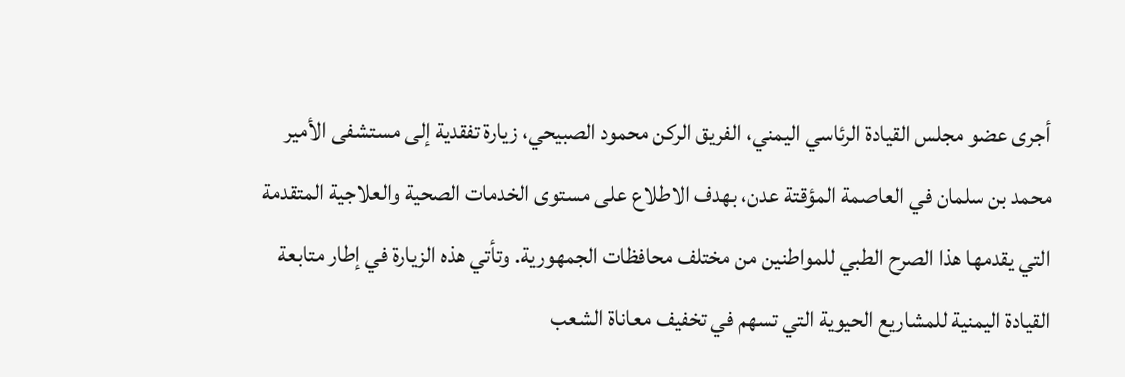أجرى عضو مجلس القيادة الرئاسي اليمني، الفريق الركن محمود الصبيحي، زيارة تفقدية إلى مستشفى الأمير محمد بن سلمان في العاصمة المؤقتة عدن، بهدف الاطلاع على مستوى الخدمات الصحية والعلاجية المتقدمة التي يقدمها هذا الصرح الطبي للمواطنين من مختلف محافظات الجمهورية. وتأتي هذه الزيارة في إطار متابعة القيادة اليمنية للمشاريع الحيوية التي تسهم في تخفيف معاناة الشعب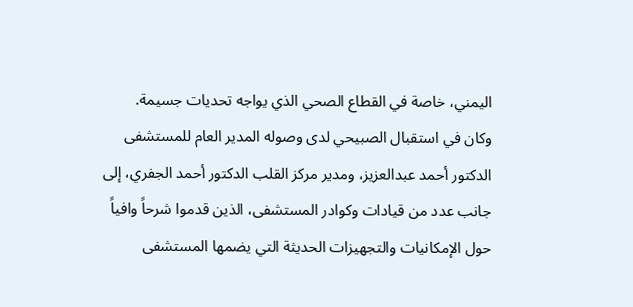اليمني، خاصة في القطاع الصحي الذي يواجه تحديات جسيمة.
وكان في استقبال الصبيحي لدى وصوله المدير العام للمستشفى الدكتور أحمد عبدالعزيز، ومدير مركز القلب الدكتور أحمد الجفري، إلى جانب عدد من قيادات وكوادر المستشفى، الذين قدموا شرحاً وافياً حول الإمكانيات والتجهيزات الحديثة التي يضمها المستشفى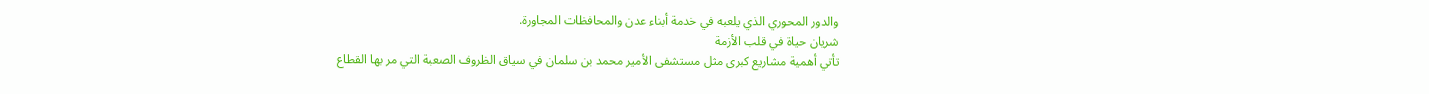والدور المحوري الذي يلعبه في خدمة أبناء عدن والمحافظات المجاورة.
شريان حياة في قلب الأزمة
تأتي أهمية مشاريع كبرى مثل مستشفى الأمير محمد بن سلمان في سياق الظروف الصعبة التي مر بها القطاع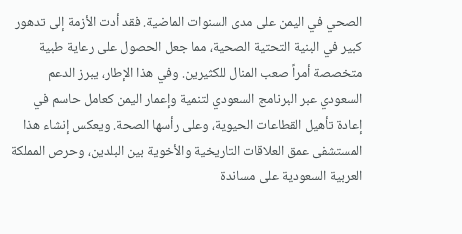الصحي في اليمن على مدى السنوات الماضية. فقد أدت الأزمة إلى تدهور كبير في البنية التحتية الصحية، مما جعل الحصول على رعاية طبية متخصصة أمراً صعب المنال للكثيرين. وفي هذا الإطار، يبرز الدعم السعودي عبر البرنامج السعودي لتنمية وإعمار اليمن كعامل حاسم في إعادة تأهيل القطاعات الحيوية، وعلى رأسها الصحة. ويعكس إنشاء هذا المستشفى عمق العلاقات التاريخية والأخوية بين البلدين، وحرص المملكة العربية السعودية على مساندة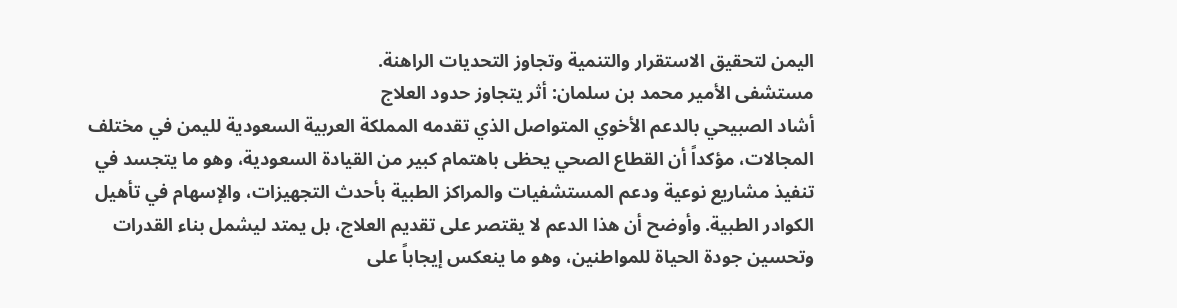اليمن لتحقيق الاستقرار والتنمية وتجاوز التحديات الراهنة.
مستشفى الأمير محمد بن سلمان: أثر يتجاوز حدود العلاج
أشاد الصبيحي بالدعم الأخوي المتواصل الذي تقدمه المملكة العربية السعودية لليمن في مختلف المجالات، مؤكداً أن القطاع الصحي يحظى باهتمام كبير من القيادة السعودية، وهو ما يتجسد في تنفيذ مشاريع نوعية ودعم المستشفيات والمراكز الطبية بأحدث التجهيزات، والإسهام في تأهيل الكوادر الطبية. وأوضح أن هذا الدعم لا يقتصر على تقديم العلاج، بل يمتد ليشمل بناء القدرات وتحسين جودة الحياة للمواطنين، وهو ما ينعكس إيجاباً على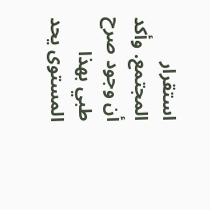استقرار المجتمع. وأكد أن وجود صرح طبي بهذا المستوى يحد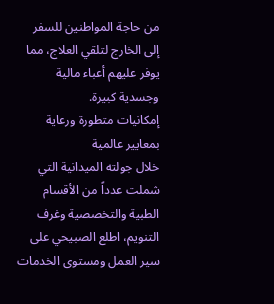من حاجة المواطنين للسفر إلى الخارج لتلقي العلاج، مما يوفر عليهم أعباء مالية وجسدية كبيرة.
إمكانيات متطورة ورعاية بمعايير عالمية
خلال جولته الميدانية التي شملت عدداً من الأقسام الطبية والتخصصية وغرف التنويم، اطلع الصبيحي على سير العمل ومستوى الخدمات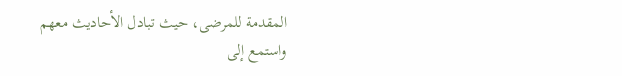المقدمة للمرضى، حيث تبادل الأحاديث معهم واستمع إلى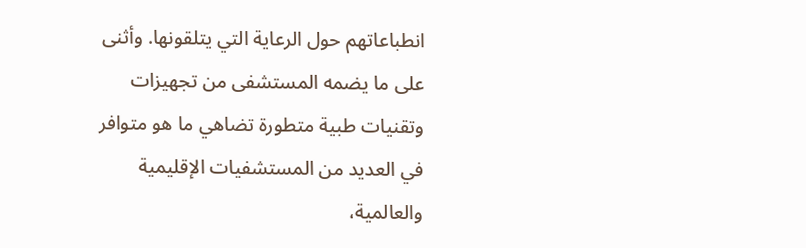انطباعاتهم حول الرعاية التي يتلقونها. وأثنى على ما يضمه المستشفى من تجهيزات وتقنيات طبية متطورة تضاهي ما هو متوافر في العديد من المستشفيات الإقليمية والعالمية،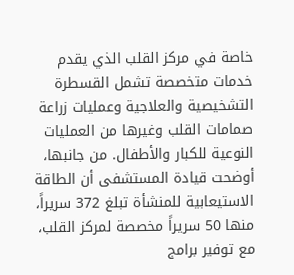خاصة في مركز القلب الذي يقدم خدمات متخصصة تشمل القسطرة التشخيصية والعلاجية وعمليات زراعة صمامات القلب وغيرها من العمليات النوعية للكبار والأطفال. من جانبها، أوضحت قيادة المستشفى أن الطاقة الاستيعابية للمنشأة تبلغ 372 سريراً، منها 50 سريراً مخصصة لمركز القلب، مع توفير برامج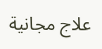علاج مجانية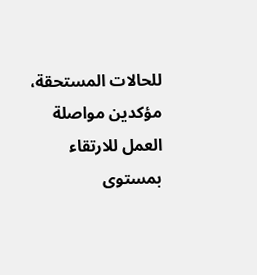للحالات المستحقة، مؤكدين مواصلة العمل للارتقاء بمستوى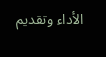الأداء وتقديم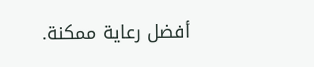أفضل رعاية ممكنة.